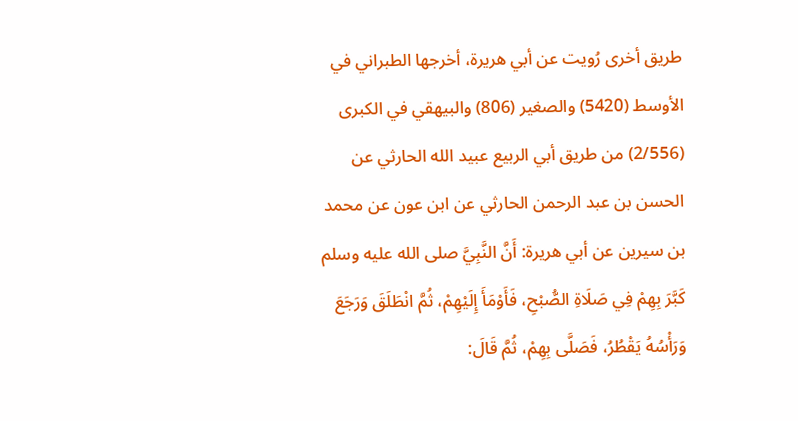طريق أخرى رُويت عن أبي هريرة، أخرجها الطبراني في الأوسط (5420) والصغير (806) والبيهقي في الكبرى (2/556) من طريق أبي الربيع عبيد الله الحارثي عن الحسن بن عبد الرحمن الحارثي عن ابن عون عن محمد بن سيرين عن أبي هريرة: أَنَّ النَّبِيَّ صلى الله عليه وسلم كَبَّرَ بِهِمْ فِي صَلَاةِ الصُّبْحِ، فَأَوْمَأَ إِلَيْهِمْ، ثُمَّ انْطَلَقَ وَرَجَعَ وَرَأْسُهُ يَقْطُرُ، فَصَلَّى بِهِمْ، ثُمَّ قَالَ: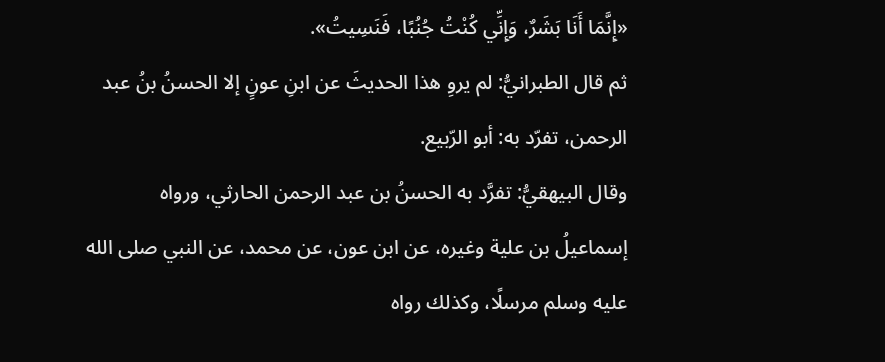«إِنَّمَا أَنَا بَشَرٌ، وَإِنِّي كُنْتُ جُنُبًا، فَنَسِيتُ».
ثم قال الطبرانيُّ: لم يروِ هذا الحديثَ عن ابنِ عونٍ إلا الحسنُ بنُ عبد الرحمن، تفرّد به: أبو الرّبيع.
وقال البيهقيُّ: تفرَّد به الحسنُ بن عبد الرحمن الحارثي، ورواه إسماعيلُ بن علية وغيره، عن ابن عون، عن محمد، عن النبي صلى الله عليه وسلم مرسلًا، وكذلك رواه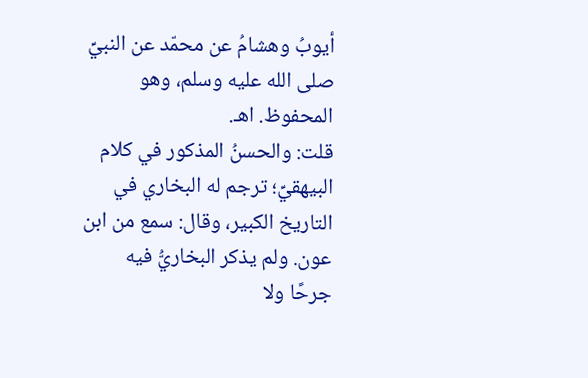أيوبُ وهشامُ عن محمّد عن النبيِّ صلى الله عليه وسلم، وهو المحفوظ. اهـ.
قلت: والحسنُ المذكور في كلام البيهقيِّ؛ ترجم له البخاري في التاريخ الكبير، وقال: سمع من ابن عون. ولم يذكر البخاريُّ فيه جرحًا ولا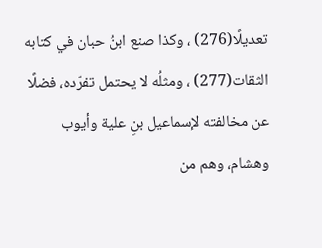تعديلًا(276) ، وكذا صنع ابنُ حبان في كتابه الثقات(277) ، ومثلُه لا يحتمل تفرّده، فضلًا عن مخالفته لإسماعيل بنِ علية وأيوب وهشام، وهم من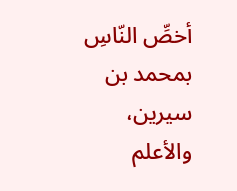أخصِّ النّاسِ بمحمد بن سيرين، والأعلم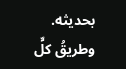بحديثه.
وطريقُ كلٍّ